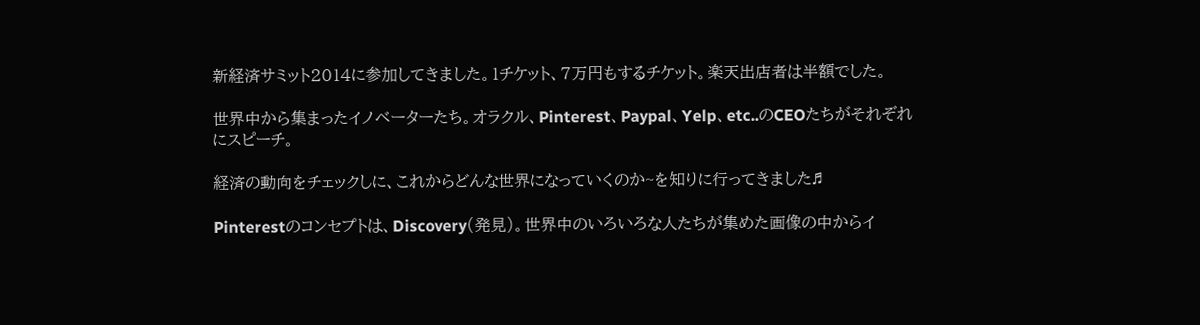新経済サミット2014に参加してきました。1チケット、7万円もするチケット。楽天出店者は半額でした。

世界中から集まったイノベーターたち。オラクル、Pinterest、Paypal、Yelp、etc..のCEOたちがそれぞれにスピーチ。

経済の動向をチェックしに、これからどんな世界になっていくのか~を知りに行ってきました♬

Pinterestのコンセプトは、Discovery(発見)。世界中のいろいろな人たちが集めた画像の中からイ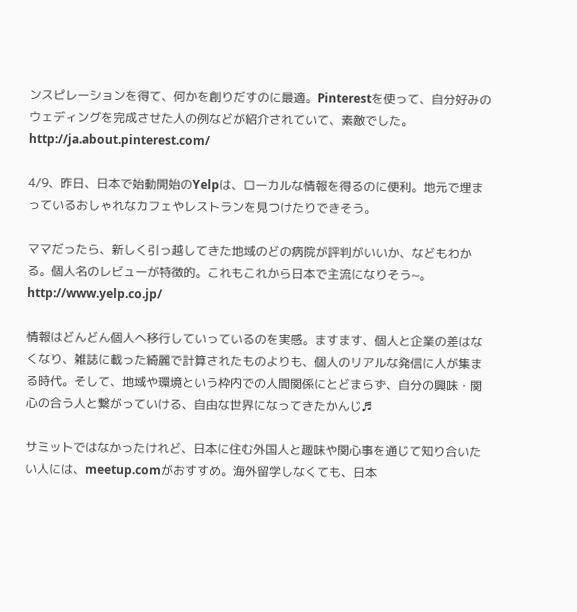ンスピレーションを得て、何かを創りだすのに最適。Pinterestを使って、自分好みのウェディングを完成させた人の例などが紹介されていて、素敵でした。
http://ja.about.pinterest.com/

4/9、昨日、日本で始動開始のYelpは、ローカルな情報を得るのに便利。地元で埋まっているおしゃれなカフェやレストランを見つけたりできそう。

ママだったら、新しく引っ越してきた地域のどの病院が評判がいいか、などもわかる。個人名のレビューが特徴的。これもこれから日本で主流になりそう~。
http://www.yelp.co.jp/

情報はどんどん個人へ移行していっているのを実感。ますます、個人と企業の差はなくなり、雑誌に載った綺麗で計算されたものよりも、個人のリアルな発信に人が集まる時代。そして、地域や環境という枠内での人間関係にとどまらず、自分の興味・関心の合う人と繋がっていける、自由な世界になってきたかんじ♬

サミットではなかったけれど、日本に住む外国人と趣味や関心事を通じて知り合いたい人には、meetup.comがおすすめ。海外留学しなくても、日本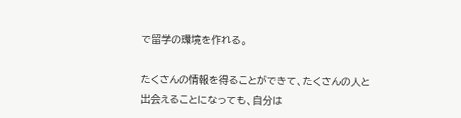で留学の環境を作れる。

たくさんの情報を得ることができて、たくさんの人と出会えることになっても、自分は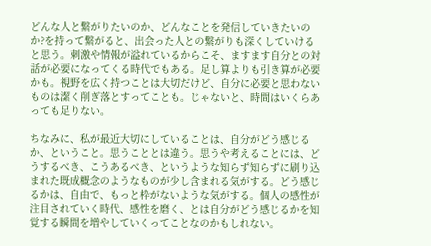どんな人と繋がりたいのか、どんなことを発信していきたいのか?を持って繋がると、出会った人との繋がりも深くしていけると思う。刺激や情報が溢れているからこそ、ますます自分との対話が必要になってくる時代でもある。足し算よりも引き算が必要かも。視野を広く持つことは大切だけど、自分に必要と思わないものは潔く削ぎ落とすってことも。じゃないと、時間はいくらあっても足りない。

ちなみに、私が最近大切にしていることは、自分がどう感じるか、ということ。思うこととは違う。思うや考えることには、どうするべき、こうあるべき、というような知らず知らずに刷り込まれた既成概念のようなものが少し含まれる気がする。どう感じるかは、自由で、もっと枠がないような気がする。個人の感性が注目されていく時代、感性を磨く、とは自分がどう感じるかを知覚する瞬間を増やしていくってことなのかもしれない。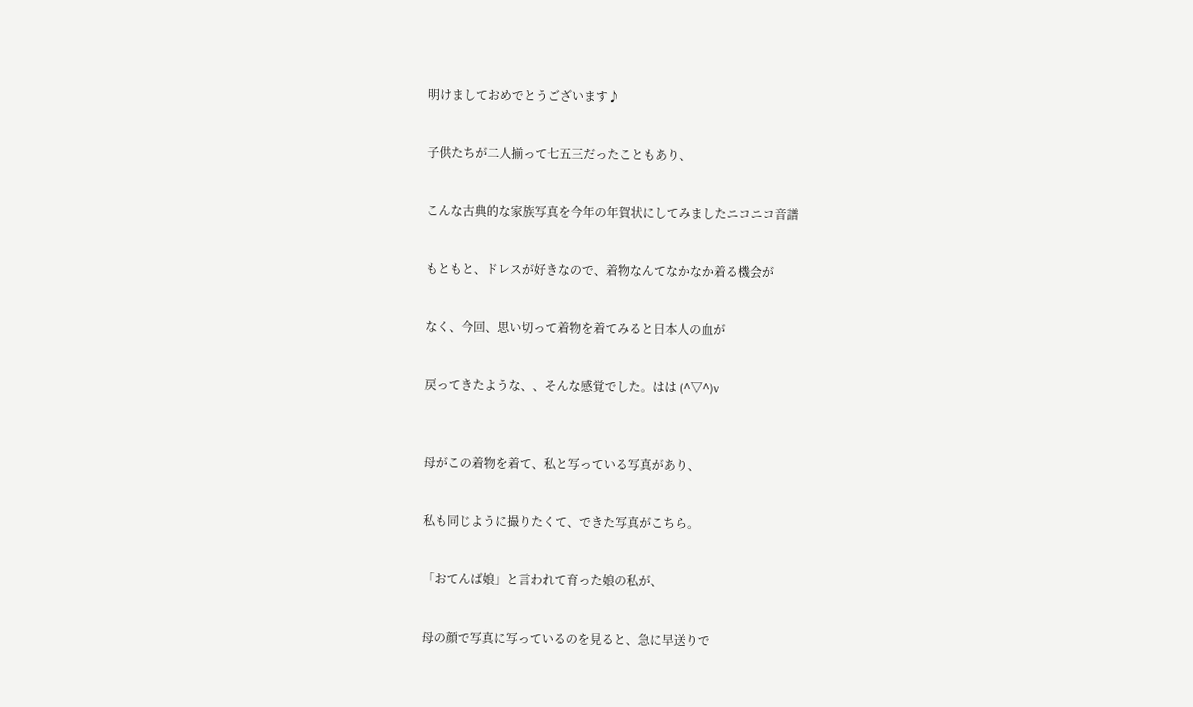明けましておめでとうございます♪


子供たちが二人揃って七五三だったこともあり、


こんな古典的な家族写真を今年の年賀状にしてみましたニコニコ音譜


もともと、ドレスが好きなので、着物なんてなかなか着る機会が


なく、今回、思い切って着物を着てみると日本人の血が


戻ってきたような、、そんな感覚でした。はは (^▽^)v



母がこの着物を着て、私と写っている写真があり、


私も同じように撮りたくて、できた写真がこちら。


「おてんば娘」と言われて育った娘の私が、


母の顔で写真に写っているのを見ると、急に早送りで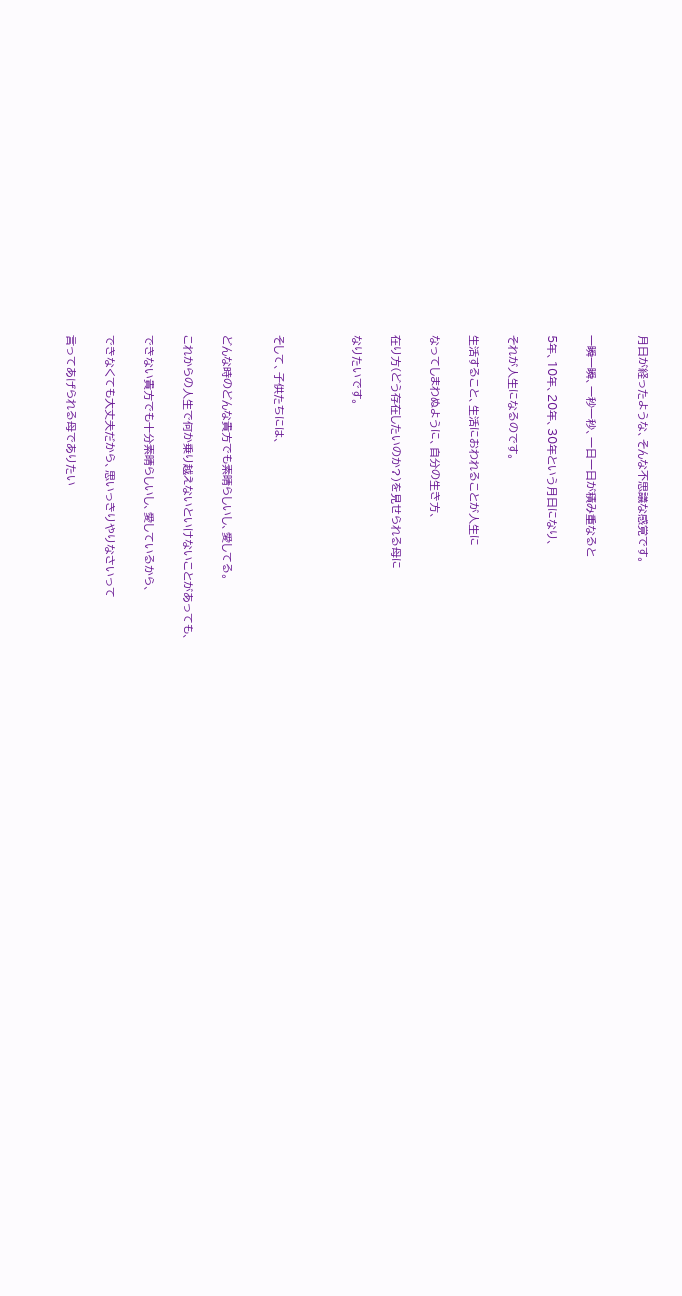月日が経ったような、そんな不思議な感覚です。



一瞬一瞬、一秒一秒、一日一日が積み重なると


5年、10年、20年、30年という月日になり、


それが人生になるのです。


生活すること、生活におわれることが人生に


なってしまわぬように、自分の生き方、


在り方(どう存在したいのか?)を見せられる母に


なりたいです。





そして、子供たちには、



どんな時のどんな貴方でも素晴らしいし、愛してる。


これからの人生で何か乗り越えないといけないことがあっても、


できない貴方でも十分素晴らしいし、愛しているから、


できなくても大丈夫だから、思いっきりやりなさいって


言ってあげられる母でありたい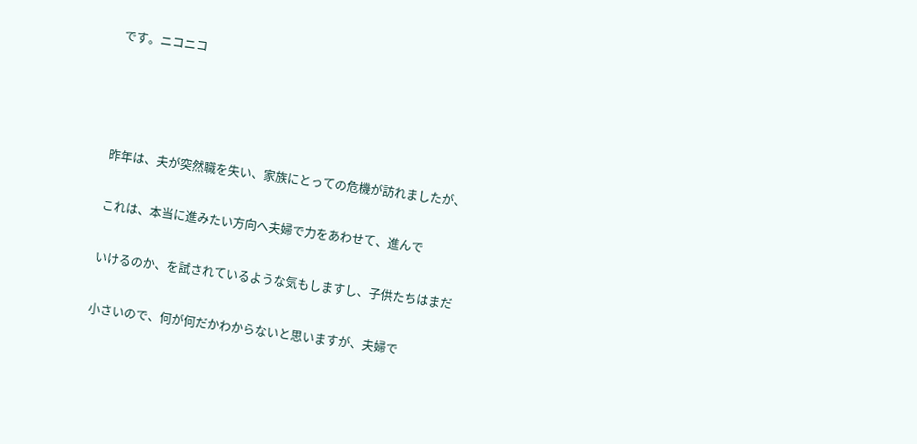です。ニコニコ






昨年は、夫が突然職を失い、家族にとっての危機が訪れましたが、


これは、本当に進みたい方向へ夫婦で力をあわせて、進んで


いけるのか、を試されているような気もしますし、子供たちはまだ


小さいので、何が何だかわからないと思いますが、夫婦で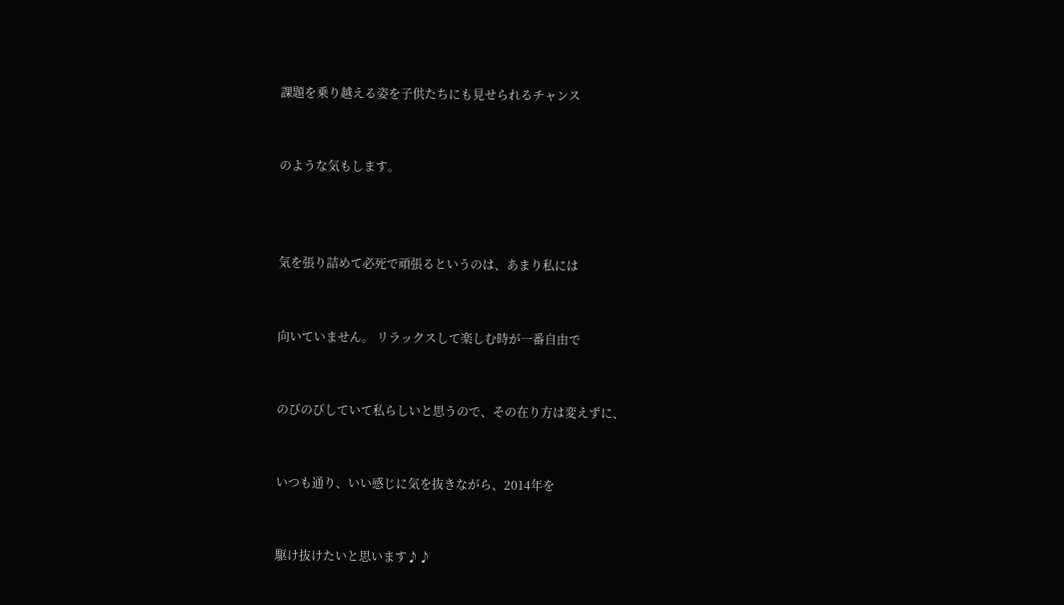課題を乗り越える姿を子供たちにも見せられるチャンス


のような気もします。



気を張り詰めて必死で頑張るというのは、あまり私には


向いていません。 リラックスして楽しむ時が一番自由で


のびのびしていて私らしいと思うので、その在り方は変えずに、


いつも通り、いい感じに気を抜きながら、2014年を


駆け抜けたいと思います♪♪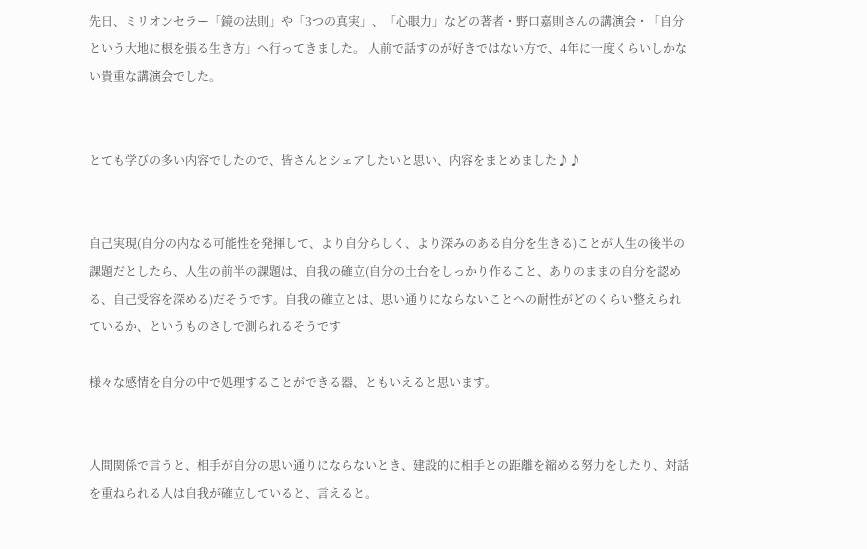先日、ミリオンセラー「鏡の法則」や「3つの真実」、「心眼力」などの著者・野口嘉則さんの講演会・「自分という大地に根を張る生き方」へ行ってきました。 人前で話すのが好きではない方で、4年に一度くらいしかない貴重な講演会でした。


とても学びの多い内容でしたので、皆さんとシェアしたいと思い、内容をまとめました♪♪


自己実現(自分の内なる可能性を発揮して、より自分らしく、より深みのある自分を生きる)ことが人生の後半の課題だとしたら、人生の前半の課題は、自我の確立(自分の土台をしっかり作ること、ありのままの自分を認める、自己受容を深める)だそうです。自我の確立とは、思い通りにならないことへの耐性がどのくらい整えられているか、というものさしで測られるそうです

様々な感情を自分の中で処理することができる器、ともいえると思います。


人間関係で言うと、相手が自分の思い通りにならないとき、建設的に相手との距離を縮める努力をしたり、対話を重ねられる人は自我が確立していると、言えると。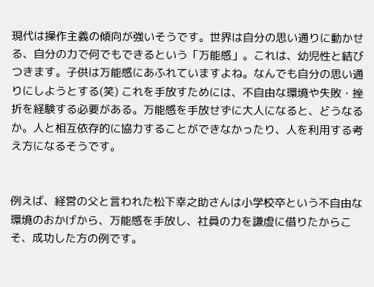現代は操作主義の傾向が強いそうです。世界は自分の思い通りに動かせる、自分の力で何でもできるという「万能感」。これは、幼児性と結びつきます。子供は万能感にあふれていますよね。なんでも自分の思い通りにしようとする(笑) これを手放すためには、不自由な環境や失敗・挫折を経験する必要がある。万能感を手放せずに大人になると、どうなるか。人と相互依存的に協力することができなかったり、人を利用する考え方になるそうです。


例えば、経営の父と言われた松下幸之助さんは小学校卒という不自由な環境のおかげから、万能感を手放し、社員の力を謙虚に借りたからこそ、成功した方の例です。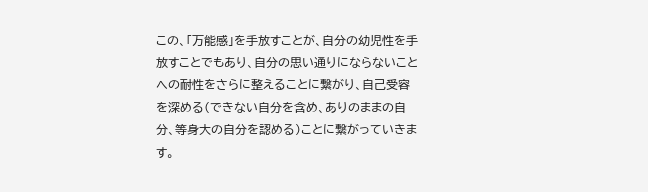この、「万能感」を手放すことが、自分の幼児性を手放すことでもあり、自分の思い通りにならないことへの耐性をさらに整えることに繋がり、自己受容を深める(できない自分を含め、ありのままの自分、等身大の自分を認める)ことに繋がっていきます。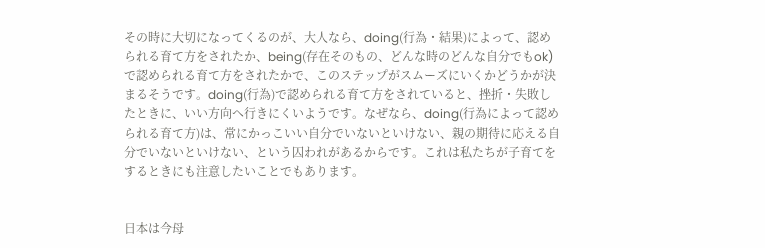その時に大切になってくるのが、大人なら、doing(行為・結果)によって、認められる育て方をされたか、being(存在そのもの、どんな時のどんな自分でもok)で認められる育て方をされたかで、このステップがスムーズにいくかどうかが決まるそうです。doing(行為)で認められる育て方をされていると、挫折・失敗したときに、いい方向へ行きにくいようです。なぜなら、doing(行為によって認められる育て方)は、常にかっこいい自分でいないといけない、親の期待に応える自分でいないといけない、という囚われがあるからです。これは私たちが子育てをするときにも注意したいことでもあります。


日本は今母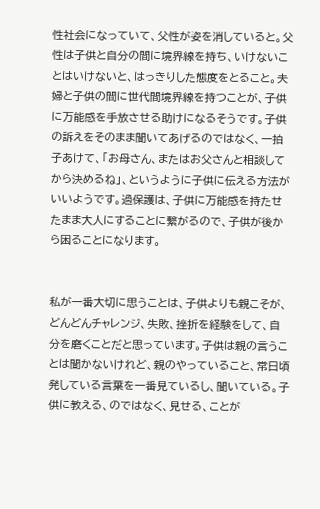性社会になっていて、父性が姿を消していると。父性は子供と自分の間に境界線を持ち、いけないことはいけないと、はっきりした態度をとること。夫婦と子供の間に世代間境界線を持つことが、子供に万能感を手放させる助けになるそうです。子供の訴えをそのまま聞いてあげるのではなく、一拍子あけて、「お母さん、またはお父さんと相談してから決めるね」、というように子供に伝える方法がいいようです。過保護は、子供に万能感を持たせたまま大人にすることに繋がるので、子供が後から困ることになります。


私が一番大切に思うことは、子供よりも親こそが、どんどんチャレンジ、失敗、挫折を経験をして、自分を磨くことだと思っています。子供は親の言うことは聞かないけれど、親のやっていること、常日頃発している言葉を一番見ているし、聞いている。子供に教える、のではなく、見せる、ことが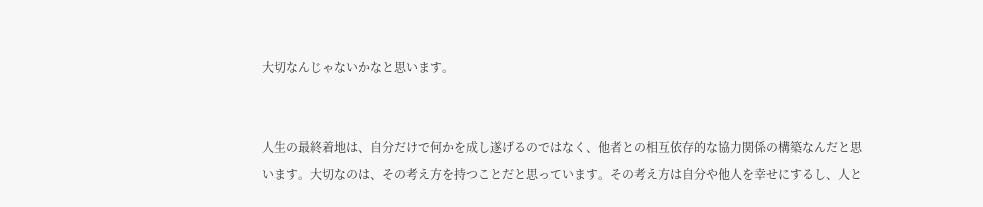大切なんじゃないかなと思います。


人生の最終着地は、自分だけで何かを成し遂げるのではなく、他者との相互依存的な協力関係の構築なんだと思います。大切なのは、その考え方を持つことだと思っています。その考え方は自分や他人を幸せにするし、人と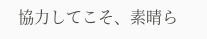協力してこそ、素晴ら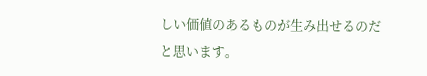しい価値のあるものが生み出せるのだと思います。